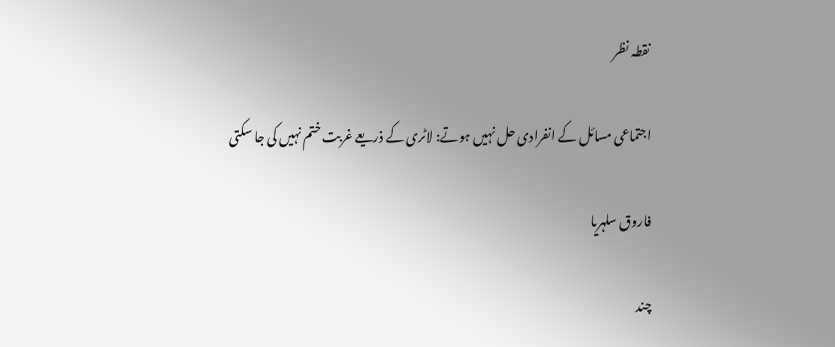نقطہ نظر

اجتماعی مسائل کے انفرادی حل نہیں ہوتے: لاٹری کے ذریعے غربت ختم نہیں کی جا سکتی

فاروق سلہریا

چند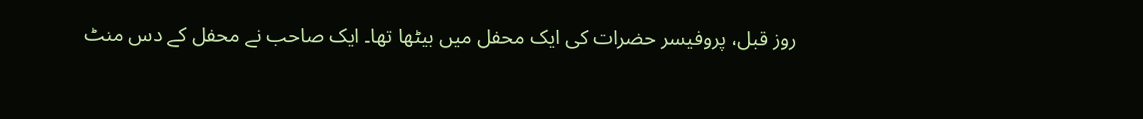روز قبل، پروفیسر حضرات کی ایک محفل میں بیٹھا تھا۔ ایک صاحب نے محفل کے دس منٹ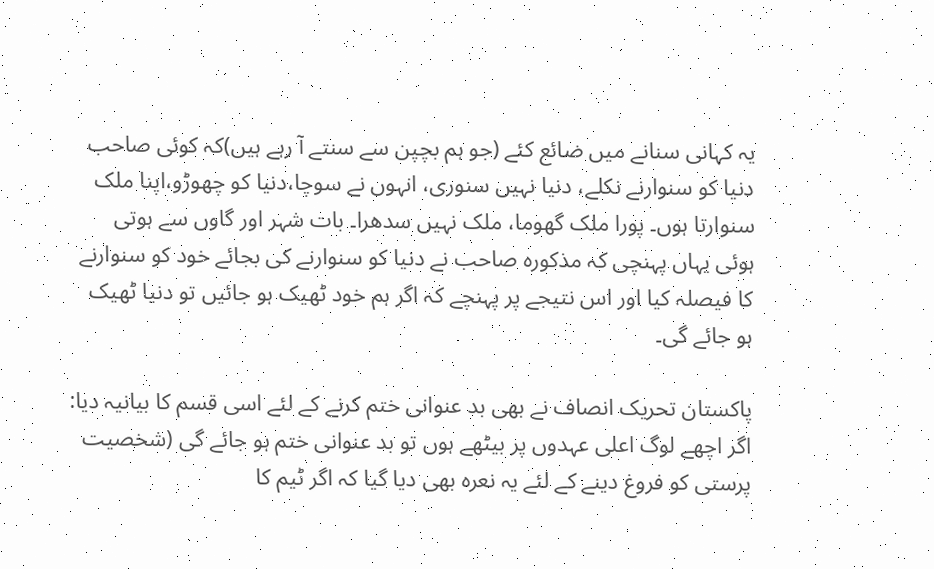یہ کہانی سنانے میں ضائع کئے (جو ہم بچپن سے سنتے آ رہے ہیں)کہ کوئی صاحب دنیا کو سنوارنے نکلے، دنیا نہیں سنوری، انہوں نے سوچا،دنیا کو چھوڑو،اپنا ملک سنوارتا ہوں۔ پورا ملک گھوما، ملک نہیں سدھرا۔ بات شہر اور گاوں سے ہوتی ہوئی یہاں پہنچی کہ مذکورہ صاحب نے دنیا کو سنوارنے کی بجائے خود کو سنوارنے کا فیصلہ کیا اور اس نتیجے پر پہنچے کہ اگر ہم خود ٹھیک ہو جائیں تو دنیا ٹھیک ہو جائے گی۔

پاکستان تحریک انصاف نے بھی بد عنوانی ختم کرنے کے لئے اسی قسم کا بیانیہ دیا: اگر اچھے لوگ اعلی عہدوں پر بیٹھے ہوں تو بد عنوانی ختم ہو جائے گی (شخصیت پرستی کو فروغ دینے کے لئے یہ نعرہ بھی دیا گیا کہ اگر ٹیم کا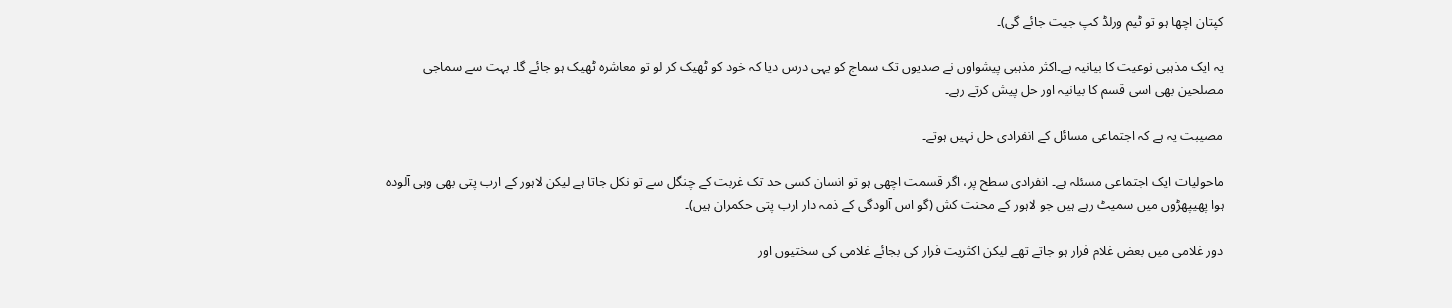کپتان اچھا ہو تو ٹیم ورلڈ کپ جیت جائے گی)۔

یہ ایک مذہبی نوعیت کا بیانیہ ہے۔اکثر مذہبی پیشواوں نے صدیوں تک سماج کو یہی درس دیا کہ خود کو ٹھیک کر لو تو معاشرہ ٹھیک ہو جائے گا۔ بہت سے سماجی مصلحین بھی اسی قسم کا بیانیہ اور حل پیش کرتے رہے۔

مصیبت یہ ہے کہ اجتماعی مسائل کے انفرادی حل نہیں ہوتے۔

ماحولیات ایک اجتماعی مسئلہ ہے۔ انفرادی سطح پر، اگر قسمت اچھی ہو تو انسان کسی حد تک غربت کے چنگل سے تو نکل جاتا ہے لیکن لاہور کے ارب پتی بھی وہی آلودہ ہوا پھیپھڑوں میں سمیٹ رہے ہیں جو لاہور کے محنت کش (گو اس آلودگی کے ذمہ دار ارب پتی حکمران ہیں)۔

دور غلامی میں بعض غلام فرار ہو جاتے تھے لیکن اکثریت فرار کی بجائے غلامی کی سختیوں اور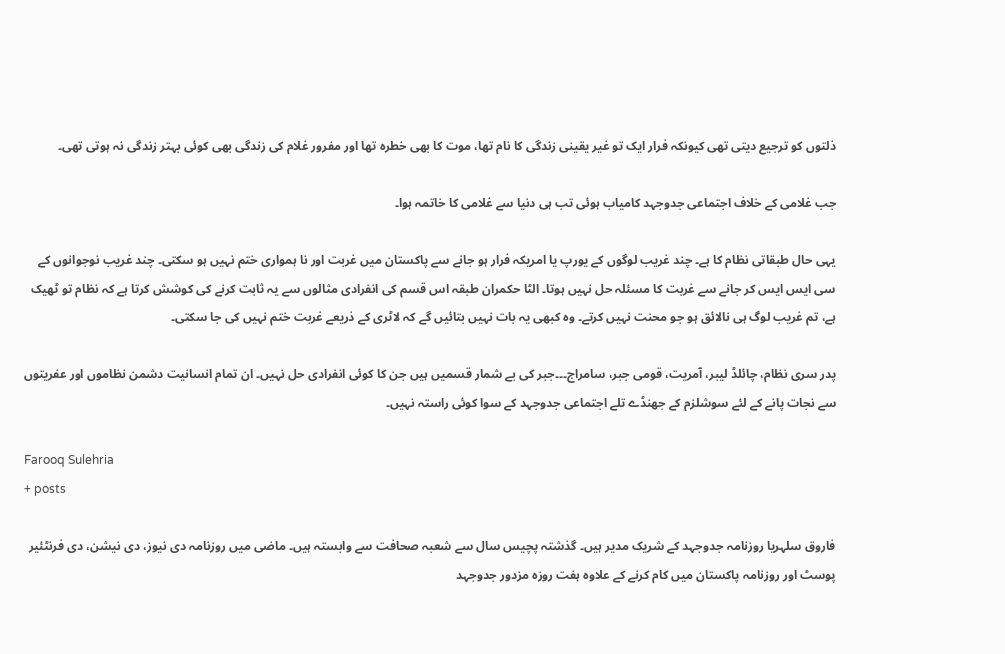ذلتوں کو ترجیع دیتی تھی کیونکہ فرار ایک تو غیر یقینی زندگی کا نام تھا، موت کا بھی خطرہ تھا اور مفرور غلام کی زندگی بھی کوئی بہتر زندگی نہ ہوتی تھی۔

جب غلامی کے خلاف اجتماعی جدوجہد کامیاب ہوئی تب ہی دنیا سے غلامی کا خاتمہ ہوا۔

یہی حال طبقاتی نظام کا ہے۔ چند غریب لوگوں کے یورپ یا امریکہ فرار ہو جانے سے پاکستان میں غربت اور نا ہمواری ختم نہیں ہو سکتی۔ چند غریب نوجوانوں کے سی ایس ایس کر جانے سے غربت کا مسئلہ حل نہیں ہوتا۔ الٹا حکمران طبقہ اس قسم کی انفرادی مثالوں سے یہ ثابت کرنے کی کوشش کرتا ہے کہ نظام تو ٹھیک ہے، تم غریب لوگ ہی نالائق ہو جو محنت نہیں کرتے۔ وہ کبھی یہ بات نہیں بتائیں گے کہ لاٹری کے ذریعے غربت ختم نہیں کی جا سکتی۔

پدر سری نظام، چائلڈ لیبر، آمریت، قومی جبر، سامراج۔۔۔جبر کی بے شمار قسمیں ہیں جن کا کوئی انفرادی حل نہیں۔ ان تمام انسانیت دشمن نظاموں اور عفریتوں سے نجات پانے کے لئے سوشلزم کے جھنڈے تلے اجتماعی جدوجہد کے سوا کوئی راستہ نہیں۔

Farooq Sulehria
+ posts

فاروق سلہریا روزنامہ جدوجہد کے شریک مدیر ہیں۔ گذشتہ پچیس سال سے شعبہ صحافت سے وابستہ ہیں۔ ماضی میں روزنامہ دی نیوز، دی نیشن، دی فرنٹئیر پوسٹ اور روزنامہ پاکستان میں کام کرنے کے علاوہ ہفت روزہ مزدور جدوجہد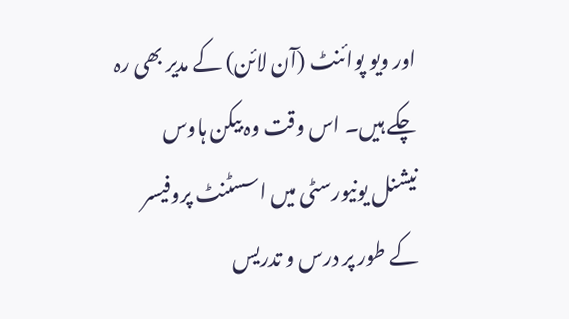اور ویو پوائنٹ (آن لائن) کے مدیر بھی رہ چکے ہیں۔ اس وقت وہ بیکن ہاوس نیشنل یونیورسٹی میں اسسٹنٹ پروفیسر کے طور پر درس و تدریس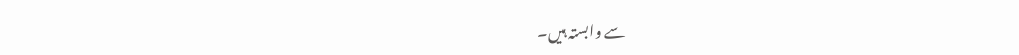سے وابستہ ہیں۔